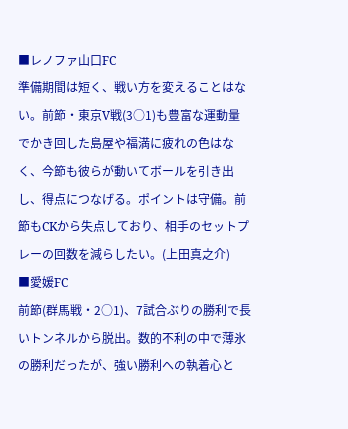■レノファ山口FC
準備期間は短く、戦い方を変えることはない。前節・東京V戦(3○1)も豊富な運動量でかき回した島屋や福満に疲れの色はなく、今節も彼らが動いてボールを引き出し、得点につなげる。ポイントは守備。前節もCKから失点しており、相手のセットプレーの回数を減らしたい。(上田真之介)
■愛媛FC
前節(群馬戦・2○1)、7試合ぶりの勝利で長いトンネルから脱出。数的不利の中で薄氷の勝利だったが、強い勝利への執着心と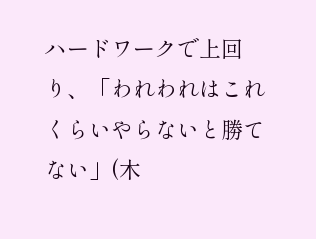ハードワークで上回り、「われわれはこれくらいやらないと勝てない」(木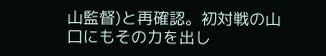山監督)と再確認。初対戦の山口にもその力を出し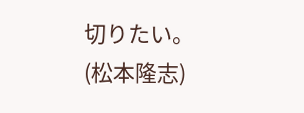切りたい。(松本隆志)